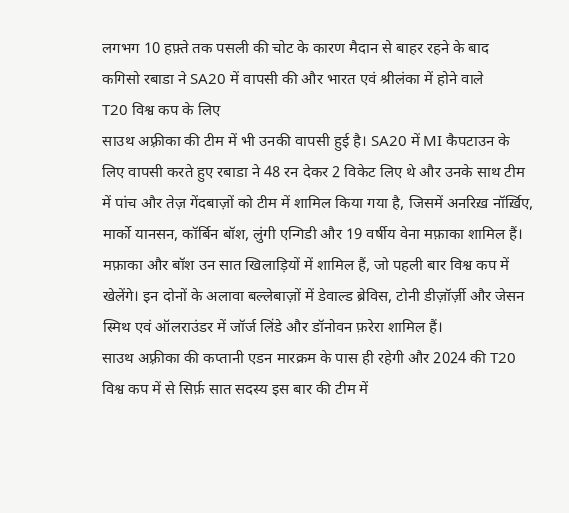लगभग 10 हफ़्ते तक पसली की चोट के कारण मैदान से बाहर रहने के बाद
कगिसो रबाडा ने SA20 में वापसी की और भारत एवं श्रीलंका में होने वाले
T20 विश्व कप के लिए
साउथ अफ़्रीका की टीम में भी उनकी वापसी हुई है। SA20 में MI कैपटाउन के लिए वापसी करते हुए रबाडा ने 48 रन देकर 2 विकेट लिए थे और उनके साथ टीम में पांच और तेज़ गेंदबाज़ों को टीम में शामिल किया गया है, जिसमें अनरिख़ नॉर्ख़िए, मार्को यानसन, कॉर्बिन बॉश, लुंगी एन्गिडी और 19 वर्षीय वेना मफ़ाका शामिल हैं।
मफ़ाका और बॉश उन सात खिलाड़ियों में शामिल हैं, जो पहली बार विश्व कप में खेलेंगे। इन दोनों के अलावा बल्लेबाज़ों में डेवाल्ड ब्रेविस, टोनी डीज़ॉर्ज़ी और जेसन स्मिथ एवं ऑलराउंडर में जॉर्ज लिंडे और डॉनोवन फ़रेरा शामिल हैं।
साउथ अफ़्रीका की कप्तानी एडन मारक्रम के पास ही रहेगी और 2024 की T20 विश्व कप में से सिर्फ़ सात सदस्य इस बार की टीम में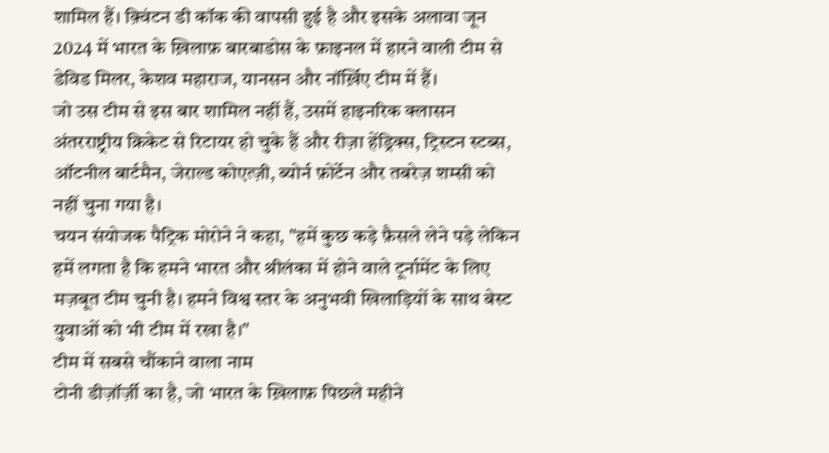शामिल हैं। क़्विंटन डी कॉक की वापसी हुई है और इसके अलावा जून 2024 में भारत के ख़िलाफ़ बारबाडोस के फ़ाइनल में हारने वाली टीम से डेविड मिलर, केशव महाराज, यानसन और नॉर्ख़िए टीम में हैं।
जो उस टीम से इस बार शामिल नहीं हैं, उसमें हाइनरिक क्लासन अंतरराष्ट्रीय क्रिकेट से रिटायर हो चुके हैं और रीज़ा हेंड्रिक्स, ट्रिस्टन स्टब्स, ऑटनील बार्टमैन, जेराल्ड कोएत्ज़ी, ब्योर्न फ़ोर्टेन और तबरेज़ शम्सी को नहीं चुना गया है।
चयन संयोजक पैट्रिक मोरोने ने कहा, "हमें कुछ कड़े फ़ैसले लेने पड़े लेकिन हमें लगता है कि हमने भारत और श्रीलंका में होने वाले टूर्नामेंट के लिए मज़बूत टीम चुनी है। हमने विश्व स्तर के अनुभवी खिलाड़ियों के साथ बेस्ट युवाओं को भी टीम में रखा है।"
टीम में सबसे चौंकाने वाला नाम
टोनी डीज़ॉर्ज़ी का है, जो भारत के ख़िलाफ़ पिछले महीने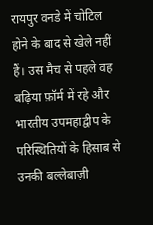रायपुर वनडे में चोटिल होने के बाद से खेले नहीं हैं। उस मैच से पहले वह बढ़िया फ़ॉर्म में रहे और भारतीय उपमहाद्वीप के परिस्थितियों के हिसाब से उनकी बल्लेबाज़ी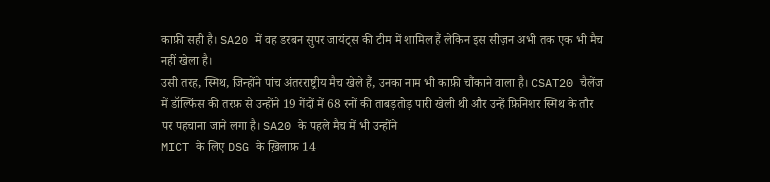काफ़ी सही है। SA20 में वह डरबन सुपर जायंट्स की टीम में शामिल हैं लेकिन इस सीज़न अभी तक एक भी मैच नहीं खेला है।
उसी तरह, स्मिथ, जिन्होंने पांच अंतरराष्ट्रीय मैच खेले हैं, उनका नाम भी काफ़ी चौंकाने वाला है। CSAT20 चैलेंज में डॉल्फिंस की तरफ़ से उन्होंने 19 गेंदों में 68 रनों की ताबड़तोड़ पारी खेली थी और उन्हें फ़िनिशर स्मिथ के तौर पर पहचाना जाने लगा है। SA20 के पहले मैच में भी उन्होंने
MICT के लिए DSG के ख़िलाफ़ 14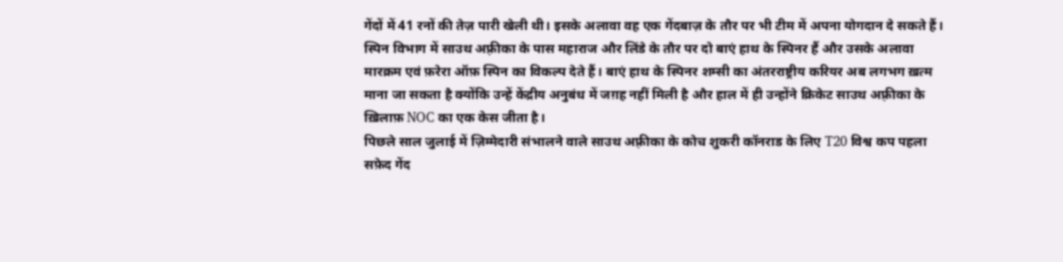गेंदों में 41 रनों की तेज़ पारी खेली थी। इसके अलावा वह एक गेंदबाज़ के तौर पर भी टीम में अपना योगदान दे सकते हैं।
स्पिन विभाग में साउथ अफ़्रीका के पास महाराज और लिंडे के तौर पर दो बाएं हाथ के स्पिनर हैं और उसके अलावा मारक्रम एवं फ़रेरा ऑफ़ स्पिन का विकल्प देते हैं। बाएं हाथ के स्पिनर शम्सी का अंतरराष्ट्रीय करियर अब लगभग ख़त्म माना जा सकता है क्योंकि उन्हें केंद्रीय अनुबंध में जग़ह नहीं मिली है और हाल में ही उन्होंने क्रिकेट साउथ अफ़्रीका के ख़िलाफ़ NOC का एक केस जीता है।
पिछले साल जुलाई में ज़िम्मेदारी संभालने वाले साउथ अफ़्रीका के कोच शुकरी कॉनराड के लिए T20 विश्व कप पहला सफ़ेद गेंद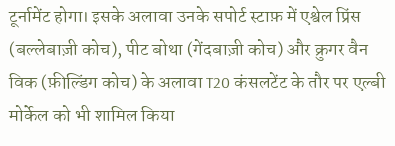टूर्नामेंट होगा। इसके अलावा उनके सपोर्ट स्टाफ़ में एश्वेल प्रिंस (बल्लेबाज़ी कोच), पीट बोथा (गेंदबाज़ी कोच) और क्रुगर वैन विक (फ़ील्डिंग कोच) के अलावा T20 कंसलटेंट के तौर पर एल्बी मोर्केल को भी शामिल किया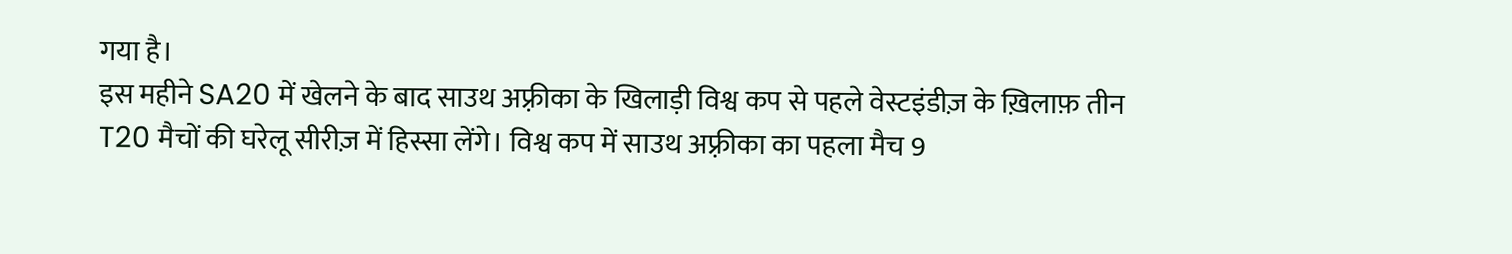गया है।
इस महीने SA20 में खेलने के बाद साउथ अफ़्रीका के खिलाड़ी विश्व कप से पहले वेस्टइंडीज़ के ख़िलाफ़ तीन T20 मैचों की घरेलू सीरीज़ में हिस्सा लेंगे। विश्व कप में साउथ अफ़्रीका का पहला मैच 9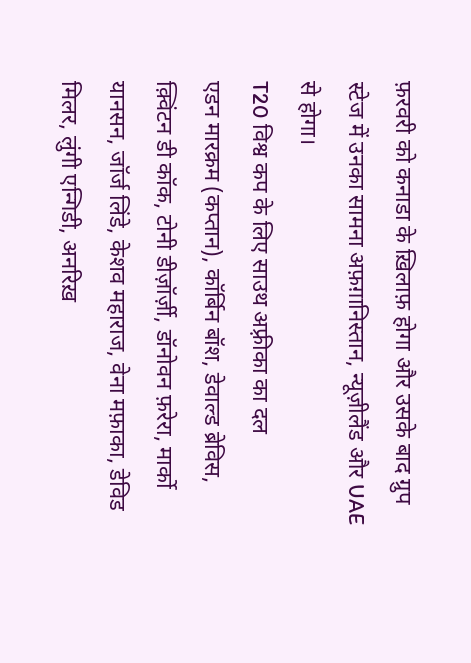फ़रवरी को कनाडा के ख़िलाफ़ होगा और उसके बाद ग्रुप स्टेज में उनका सामना अफ़ग़ानिस्तान, न्यूज़ीलैंड और UAE से होगा।
T20 विश्व कप के लिए साउथ अफ़्रीका का दल
एडन मारक्रम (कप्तान), कॉर्बिन बॉश, डेवाल्ड ब्रेविस, क़्विंटन डी कॉक, टोनी डीज़ॉर्ज़ी, डॉनोवन फ़रेरा, मार्को यानसन, जॉर्ज लिंडे, केशव महाराज, वेना मफ़ाका, डेविड मिलर, लुंगी एन्गिडी, अनरिख़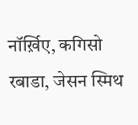नॉर्ख़िए, कगिसो रबाडा, जेसन स्मिथ